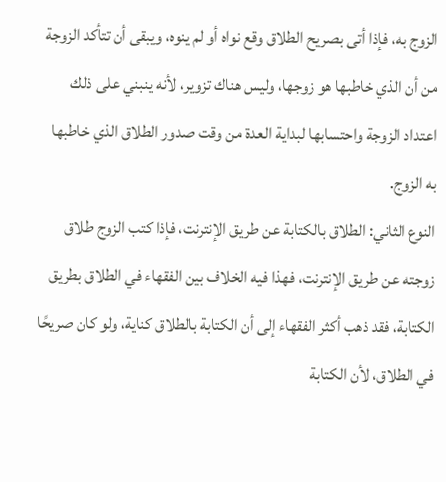الزوج به، فإذا أتى بصريح الطلاق وقع نواه أو لم ينوه، ويبقى أن تتأكد الزوجة من أن الذي خاطبها هو زوجها، وليس هناك تزوير، لأنه ينبني على ذلك اعتداد الزوجة واحتسابها لبداية العدة من وقت صدور الطلاق الذي خاطبها به الزوج.
النوع الثاني: الطلاق بالكتابة عن طريق الإنترنت، فإذا كتب الزوج طلاق زوجته عن طريق الإنترنت، فهذا فيه الخلاف بين الفقهاء في الطلاق بطريق الكتابة، فقد ذهب أكثر الفقهاء إلى أن الكتابة بالطلاق كناية، ولو كان صريحًا في الطلاق، لأن الكتابة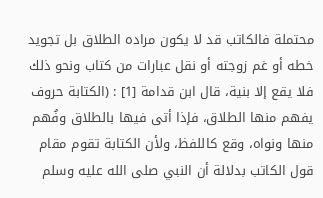محتملة فالكاتب قد لا يكون مراده الطلاق بل تجويد خطه أو غم زوجته أو نقل عبارات من كتاب ونحو ذلك فلا يقع إلا بنية، قال ابن قدامة [1] : (الكتابة حروف يفهم منها الطلاق، فإذا أتى فيها بالطلاق وفُهم منها ونواه، وقع كاللفظ، ولأن الكتابة تقوم مقام قول الكاتب بدلالة أن النبي صلى الله عليه وسلم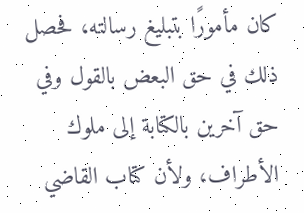كان مأمورًا بتبليغ رسالته، فحصل ذلك في حق البعض بالقول وفي حق آخرين بالكتابة إلى ملوك الأطراف، ولأن كتاب القاضي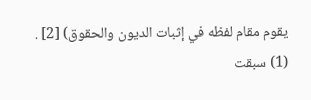يقوم مقام لفظه في إثبات الديون والحقوق) [2] .
(1) سبقت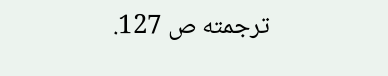ترجمته ص 127.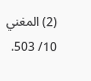(2) المغني 10/ 503.